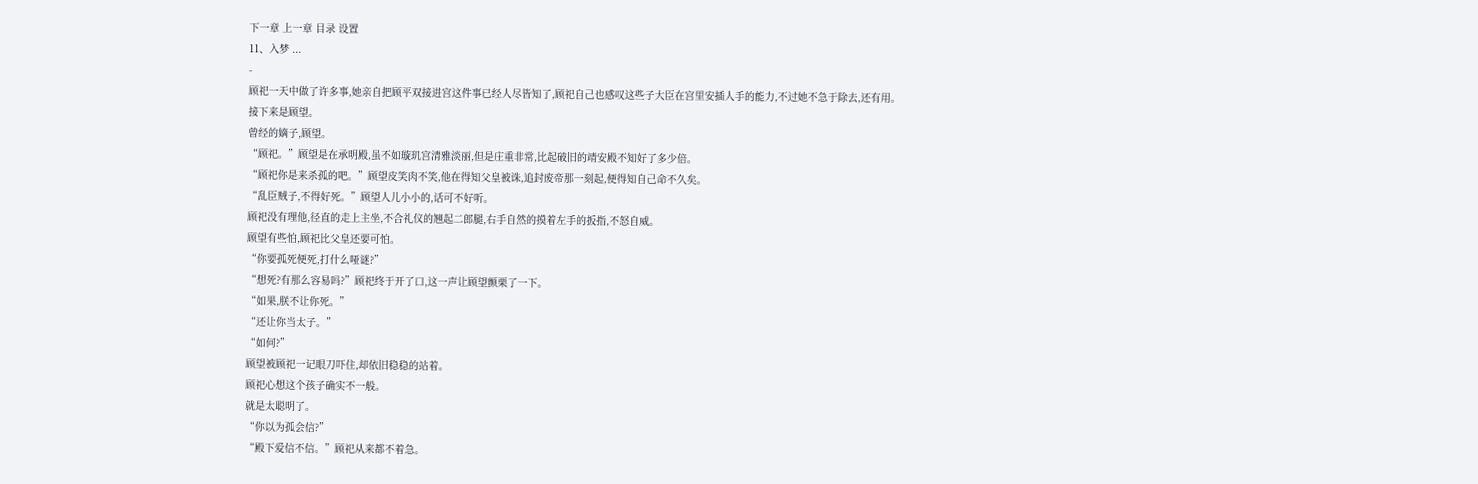下一章 上一章 目录 设置
11、入梦 ...
-
顾祀一天中做了许多事,她亲自把顾平双接进宫这件事已经人尽皆知了,顾祀自己也感叹这些子大臣在宫里安插人手的能力,不过她不急于除去,还有用。
接下来是顾望。
曾经的嫡子,顾望。
“顾祀。”顾望是在承明殿,虽不如璇玑宫清雅淡丽,但是庄重非常,比起破旧的靖安殿不知好了多少倍。
“顾祀你是来杀孤的吧。”顾望皮笑肉不笑,他在得知父皇被诛,追封废帝那一刻起,便得知自己命不久矣。
“乱臣贼子,不得好死。”顾望人儿小小的,话可不好听。
顾祀没有理他,径直的走上主坐,不合礼仪的翘起二郎腿,右手自然的摸着左手的扳指,不怒自威。
顾望有些怕,顾祀比父皇还要可怕。
“你要孤死便死,打什么哑谜?”
“想死?有那么容易吗?”顾祀终于开了口,这一声让顾望颤栗了一下。
“如果,朕不让你死。”
“还让你当太子。”
“如何?”
顾望被顾祀一记眼刀吓住,却依旧稳稳的站着。
顾祀心想这个孩子确实不一般。
就是太聪明了。
“你以为孤会信?”
“殿下爱信不信。”顾祀从来都不着急。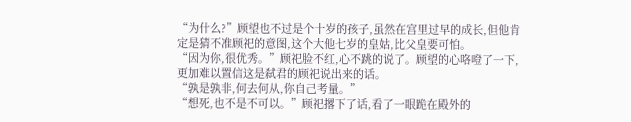“为什么?”顾望也不过是个十岁的孩子,虽然在宫里过早的成长,但他肯定是猜不准顾祀的意图,这个大他七岁的皇姑,比父皇要可怕。
“因为你,很优秀。”顾祀脸不红,心不跳的说了。顾望的心咯噔了一下,更加难以置信这是弑君的顾祀说出来的话。
“孰是孰非,何去何从,你自己考量。”
“想死,也不是不可以。”顾祀撂下了话,看了一眼跪在殿外的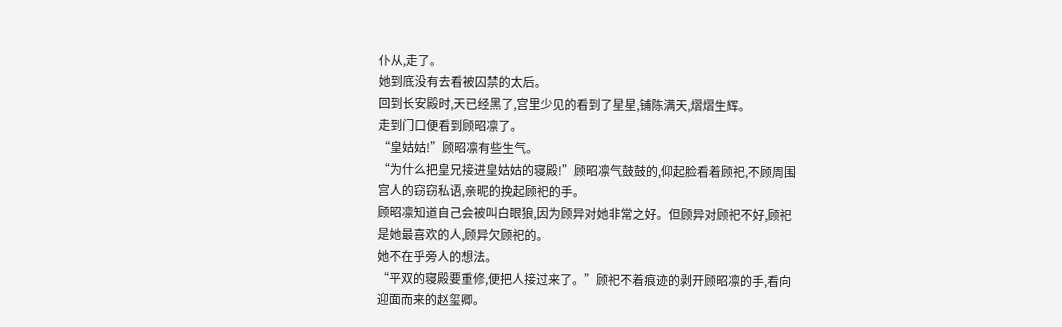仆从,走了。
她到底没有去看被囚禁的太后。
回到长安殿时,天已经黑了,宫里少见的看到了星星,铺陈满天,熠熠生辉。
走到门口便看到顾昭凛了。
“皇姑姑!”顾昭凛有些生气。
“为什么把皇兄接进皇姑姑的寝殿!”顾昭凛气鼓鼓的,仰起脸看着顾祀,不顾周围宫人的窃窃私语,亲昵的挽起顾祀的手。
顾昭凛知道自己会被叫白眼狼,因为顾异对她非常之好。但顾异对顾祀不好,顾祀是她最喜欢的人,顾异欠顾祀的。
她不在乎旁人的想法。
“平双的寝殿要重修,便把人接过来了。”顾祀不着痕迹的剥开顾昭凛的手,看向迎面而来的赵玺卿。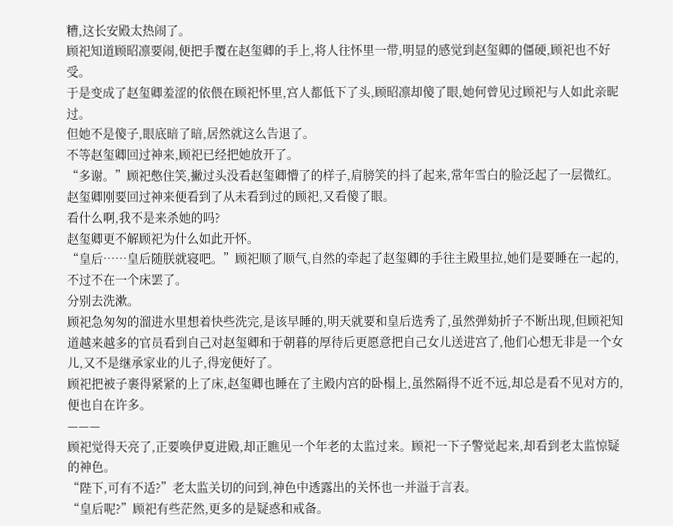糟,这长安殿太热闹了。
顾祀知道顾昭凛要闹,便把手覆在赵玺卿的手上,将人往怀里一带,明显的感觉到赵玺卿的僵硬,顾祀也不好受。
于是变成了赵玺卿羞涩的依偎在顾祀怀里,宫人都低下了头,顾昭凛却傻了眼,她何曾见过顾祀与人如此亲昵过。
但她不是傻子,眼底暗了暗,居然就这么告退了。
不等赵玺卿回过神来,顾祀已经把她放开了。
“多谢。”顾祀憋住笑,撇过头没看赵玺卿懵了的样子,肩膀笑的抖了起来,常年雪白的脸泛起了一层微红。
赵玺卿刚要回过神来便看到了从未看到过的顾祀,又看傻了眼。
看什么啊,我不是来杀她的吗?
赵玺卿更不解顾祀为什么如此开怀。
“皇后……皇后随朕就寝吧。”顾祀顺了顺气,自然的牵起了赵玺卿的手往主殿里拉,她们是要睡在一起的,不过不在一个床罢了。
分别去洗漱。
顾祀急匆匆的溜进水里想着快些洗完,是该早睡的,明天就要和皇后选秀了,虽然弹劾折子不断出现,但顾祀知道越来越多的官员看到自己对赵玺卿和于朝暮的厚待后更愿意把自己女儿送进宫了,他们心想无非是一个女儿,又不是继承家业的儿子,得宠便好了。
顾祀把被子裹得紧紧的上了床,赵玺卿也睡在了主殿内宫的卧榻上,虽然隔得不近不远,却总是看不见对方的,便也自在许多。
———
顾祀觉得天亮了,正要唤伊夏进殿,却正瞧见一个年老的太监过来。顾祀一下子警觉起来,却看到老太监惊疑的神色。
“陛下,可有不适?”老太监关切的问到,神色中透露出的关怀也一并溢于言表。
“皇后呢?”顾祀有些茫然,更多的是疑惑和戒备。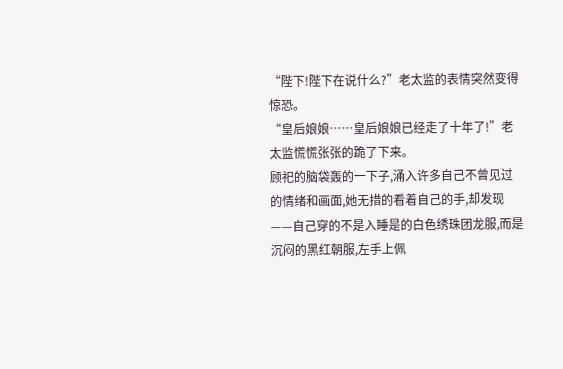“陛下!陛下在说什么?”老太监的表情突然变得惊恐。
“皇后娘娘……皇后娘娘已经走了十年了!”老太监慌慌张张的跪了下来。
顾祀的脑袋轰的一下子,涌入许多自己不曾见过的情绪和画面,她无措的看着自己的手,却发现——自己穿的不是入睡是的白色绣珠团龙服,而是沉闷的黑红朝服,左手上佩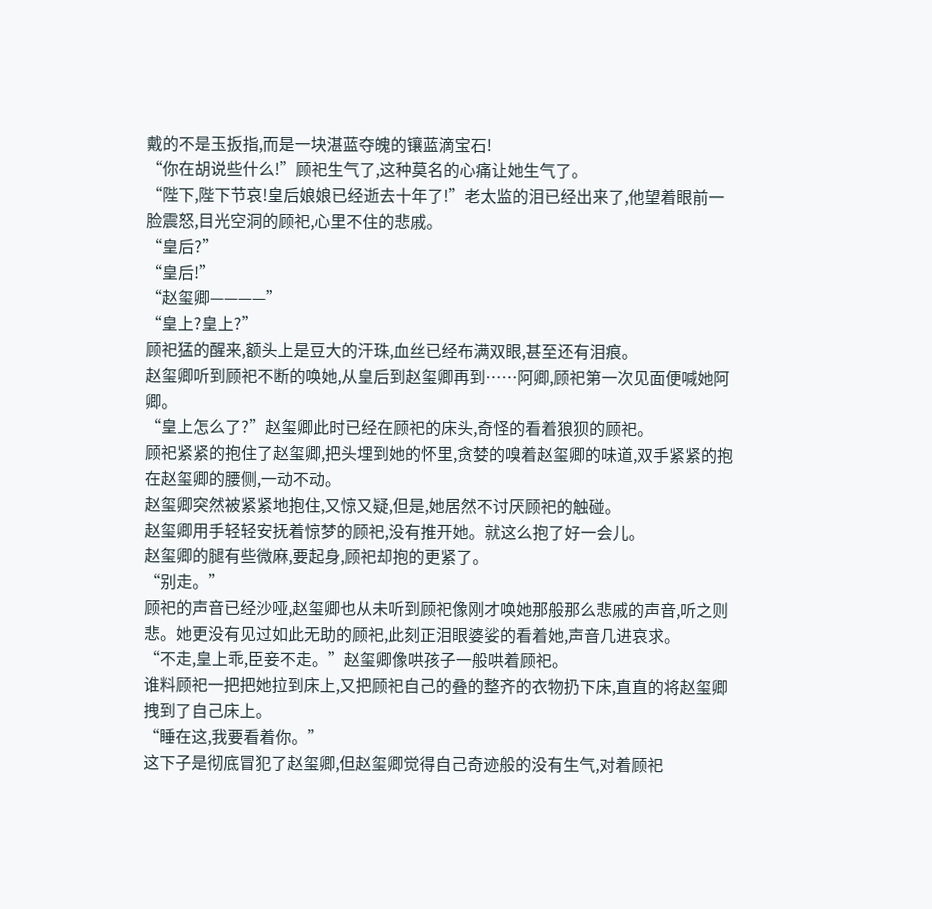戴的不是玉扳指,而是一块湛蓝夺魄的镶蓝滴宝石!
“你在胡说些什么!”顾祀生气了,这种莫名的心痛让她生气了。
“陛下,陛下节哀!皇后娘娘已经逝去十年了!”老太监的泪已经出来了,他望着眼前一脸震怒,目光空洞的顾祀,心里不住的悲戚。
“皇后?”
“皇后!”
“赵玺卿————”
“皇上?皇上?”
顾祀猛的醒来,额头上是豆大的汗珠,血丝已经布满双眼,甚至还有泪痕。
赵玺卿听到顾祀不断的唤她,从皇后到赵玺卿再到……阿卿,顾祀第一次见面便喊她阿卿。
“皇上怎么了?”赵玺卿此时已经在顾祀的床头,奇怪的看着狼狈的顾祀。
顾祀紧紧的抱住了赵玺卿,把头埋到她的怀里,贪婪的嗅着赵玺卿的味道,双手紧紧的抱在赵玺卿的腰侧,一动不动。
赵玺卿突然被紧紧地抱住,又惊又疑,但是,她居然不讨厌顾祀的触碰。
赵玺卿用手轻轻安抚着惊梦的顾祀,没有推开她。就这么抱了好一会儿。
赵玺卿的腿有些微麻,要起身,顾祀却抱的更紧了。
“别走。”
顾祀的声音已经沙哑,赵玺卿也从未听到顾祀像刚才唤她那般那么悲戚的声音,听之则悲。她更没有见过如此无助的顾祀,此刻正泪眼婆娑的看着她,声音几进哀求。
“不走,皇上乖,臣妾不走。”赵玺卿像哄孩子一般哄着顾祀。
谁料顾祀一把把她拉到床上,又把顾祀自己的叠的整齐的衣物扔下床,直直的将赵玺卿拽到了自己床上。
“睡在这,我要看着你。”
这下子是彻底冒犯了赵玺卿,但赵玺卿觉得自己奇迹般的没有生气,对着顾祀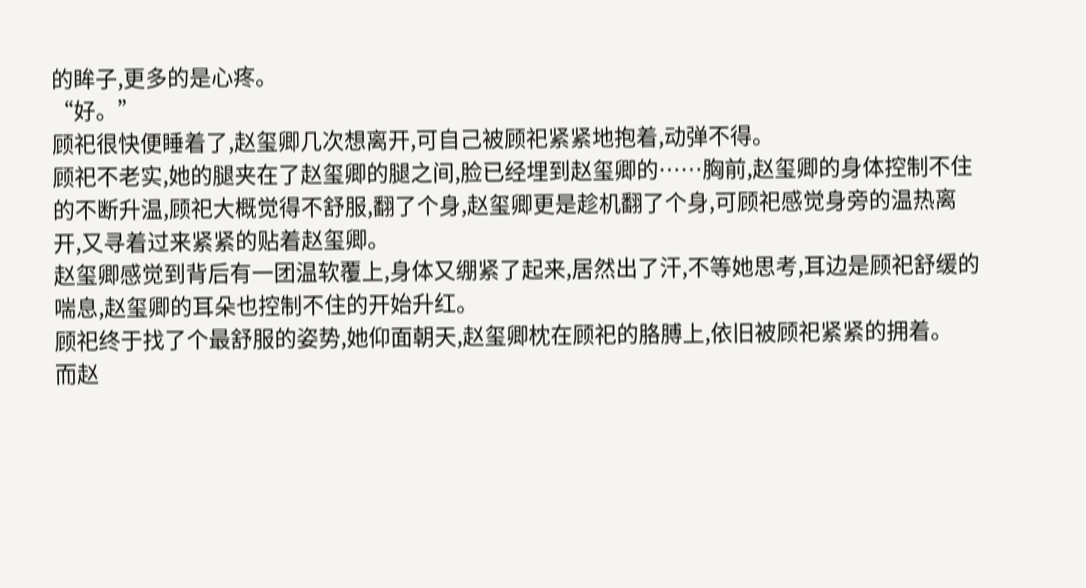的眸子,更多的是心疼。
“好。”
顾祀很快便睡着了,赵玺卿几次想离开,可自己被顾祀紧紧地抱着,动弹不得。
顾祀不老实,她的腿夹在了赵玺卿的腿之间,脸已经埋到赵玺卿的……胸前,赵玺卿的身体控制不住的不断升温,顾祀大概觉得不舒服,翻了个身,赵玺卿更是趁机翻了个身,可顾祀感觉身旁的温热离开,又寻着过来紧紧的贴着赵玺卿。
赵玺卿感觉到背后有一团温软覆上,身体又绷紧了起来,居然出了汗,不等她思考,耳边是顾祀舒缓的喘息,赵玺卿的耳朵也控制不住的开始升红。
顾祀终于找了个最舒服的姿势,她仰面朝天,赵玺卿枕在顾祀的胳膊上,依旧被顾祀紧紧的拥着。
而赵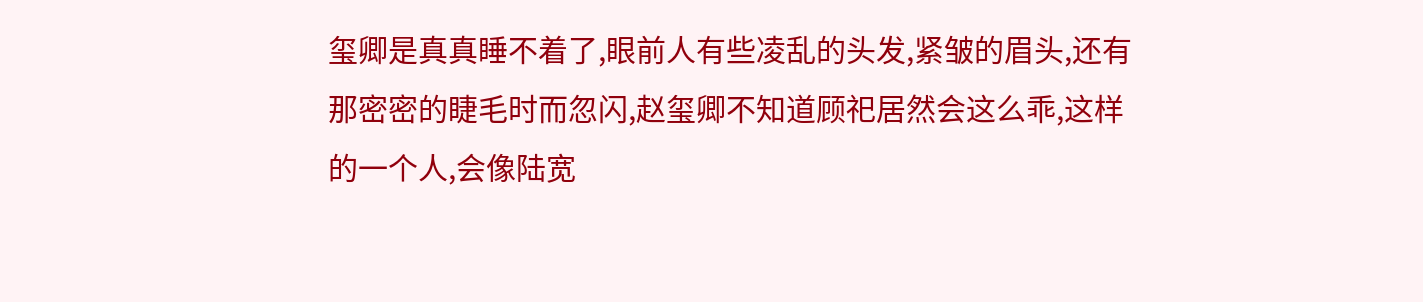玺卿是真真睡不着了,眼前人有些凌乱的头发,紧皱的眉头,还有那密密的睫毛时而忽闪,赵玺卿不知道顾祀居然会这么乖,这样的一个人,会像陆宽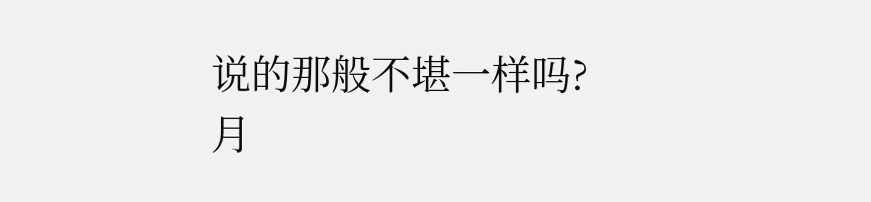说的那般不堪一样吗?
月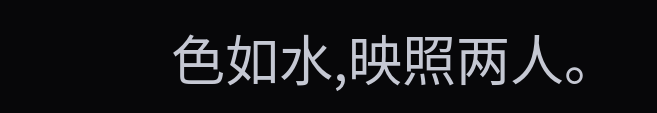色如水,映照两人。